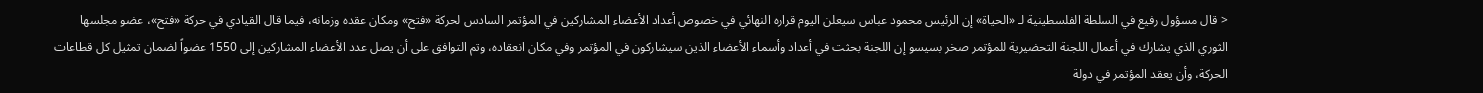< قال مسؤول رفيع في السلطة الفلسطينية لـ «الحياة» إن الرئيس محمود عباس سيعلن اليوم قراره النهائي في خصوص أعداد الأعضاء المشاركين في المؤتمر السادس لحركة «فتح» ومكان عقده وزمانه، فيما قال القيادي في حركة «فتح»، عضو مجلسها الثوري الذي يشارك في أعمال اللجنة التحضيرية للمؤتمر صخر بسيسو إن اللجنة بحثت في أعداد وأسماء الأعضاء الذين سيشاركون في المؤتمر وفي مكان انعقاده، وتم التوافق على أن يصل عدد الأعضاء المشاركين إلى 1550 عضواً لضمان تمثيل كل قطاعات الحركة، وأن يعقد المؤتمر في دولة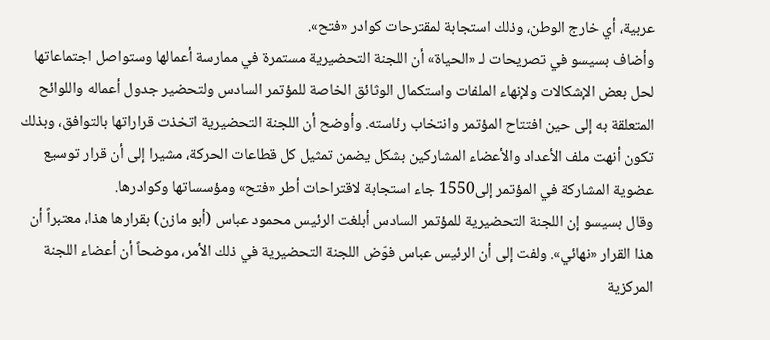عربية، أي خارج الوطن، وذلك استجابة لمقترحات كوادر «فتح».
وأضاف بسيسو في تصريحات لـ «الحياة» أن اللجنة التحضيرية مستمرة في ممارسة أعمالها وستواصل اجتماعاتها لحل بعض الإشكالات ولإنهاء الملفات واستكمال الوثائق الخاصة للمؤتمر السادس ولتحضير جدول أعماله واللوائح المتعلقة به إلى حين افتتاح المؤتمر وانتخاب رئاسته. وأوضح أن اللجنة التحضيرية اتخذت قراراتها بالتوافق، وبذلك تكون أنهت ملف الأعداد والأعضاء المشاركين بشكل يضمن تمثيل كل قطاعات الحركة، مشيرا إلى أن قرار توسيع عضوية المشاركة في المؤتمر إلى1550 جاء استجابة لاقتراحات أطر «فتح» ومؤسساتها وكوادرها.
وقال بسيسو إن اللجنة التحضيرية للمؤتمر السادس أبلغت الرئيس محمود عباس (أبو مازن) بقرارها هذا، معتبراً أن هذا القرار «نهائي». ولفت إلى أن الرئيس عباس فوّض اللجنة التحضيرية في ذلك الأمر، موضحاً أن أعضاء اللجنة المركزية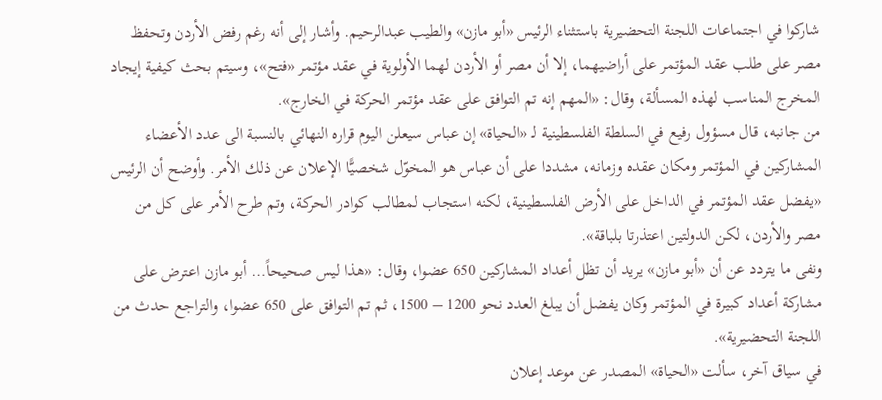شاركوا في اجتماعات اللجنة التحضيرية باستثناء الرئيس «أبو مازن» والطيب عبدالرحيم. وأشار إلى أنه رغم رفض الأردن وتحفظ مصر على طلب عقد المؤتمر على أراضيهما، إلا أن مصر أو الأردن لهما الأولوية في عقد مؤتمر «فتح»، وسيتم بحث كيفية إيجاد المخرج المناسب لهذه المسألة، وقال: «المهم إنه تم التوافق على عقد مؤتمر الحركة في الخارج».
من جانبه، قال مسؤول رفيع في السلطة الفلسطينية لـ «الحياة» إن عباس سيعلن اليوم قراره النهائي بالنسبة الى عدد الأعضاء المشاركين في المؤتمر ومكان عقده وزمانه، مشددا على أن عباس هو المخوّل شخصيًّا الإعلان عن ذلك الأمر. وأوضح أن الرئيس «يفضل عقد المؤتمر في الداخل على الأرض الفلسطينية، لكنه استجاب لمطالب كوادر الحركة، وتم طرح الأمر على كل من مصر والأردن، لكن الدولتين اعتذرتا بلباقة».
ونفى ما يتردد عن أن «أبو مازن» يريد أن تظل أعداد المشاركين 650 عضوا، وقال: «هذا ليس صحيحاً… أبو مازن اعترض على مشاركة أعداد كبيرة في المؤتمر وكان يفضل أن يبلغ العدد نحو 1200 – 1500، ثم تم التوافق على 650 عضوا، والتراجع حدث من اللجنة التحضيرية».
في سياق آخر، سألت «الحياة» المصدر عن موعد إعلان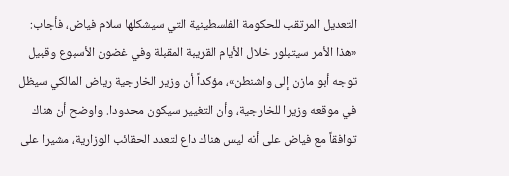التعديل المرتقب للحكومة الفلسطينية التي سيشكلها سلام فياض، فأجاب: «هذا الأمر سيتبلور خلال الأيام القريبة المقبلة وفي غضون الأسبوع وقبيل توجه أبو مازن إلى واشنطن»، مؤكداً أن وزير الخارجية رياض المالكي سيظل في موقعه وزيرا للخارجية، وأن التغيير سيكون محدودا. واوضح أن هناك توافقاً مع فياض على أنه ليس هناك داع لتعدد الحقائب الوزارية، مشيرا على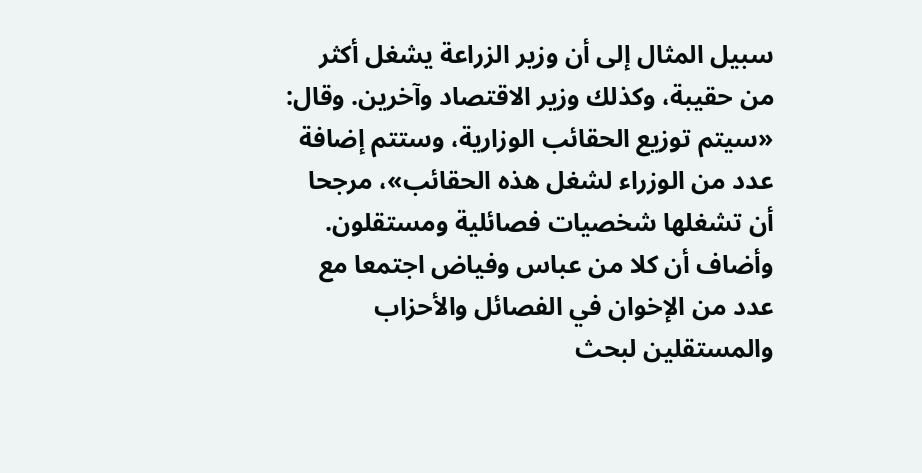سبيل المثال إلى أن وزير الزراعة يشغل أكثر من حقيبة، وكذلك وزير الاقتصاد وآخرين. وقال: «سيتم توزيع الحقائب الوزارية، وستتم إضافة عدد من الوزراء لشغل هذه الحقائب»، مرجحا أن تشغلها شخصيات فصائلية ومستقلون. وأضاف أن كلا من عباس وفياض اجتمعا مع عدد من الإخوان في الفصائل والأحزاب والمستقلين لبحث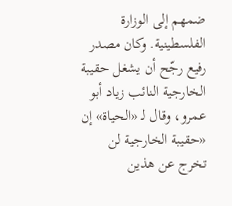ضمهم إلى الوزارة الفلسطينية. وكان مصدر رفيع رجّح أن يشغل حقيبة الخارجية النائب زياد أبو عمرو، وقال لـ «الحياة» إن «حقيبة الخارجية لن تخرج عن هذين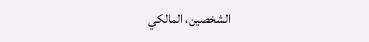الشخصين، المالكي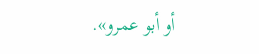أو أبو عمرو».